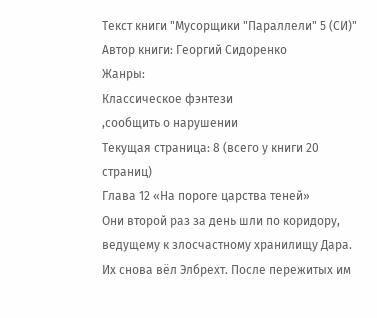Текст книги "Мусорщики "Параллели" 5 (СИ)"
Автор книги: Георгий Сидоренко
Жанры:
Классическое фэнтези
,сообщить о нарушении
Текущая страница: 8 (всего у книги 20 страниц)
Глава 12 «На пороге царства теней»
Они второй раз за день шли по коридору, ведущему к злосчастному хранилищу Дара. Их снова вёл Элбрехт. После пережитых им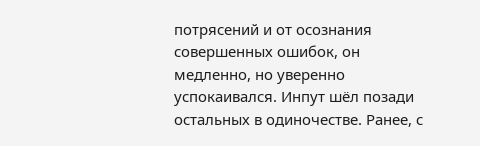потрясений и от осознания совершенных ошибок, он медленно, но уверенно успокаивался. Инпут шёл позади остальных в одиночестве. Ранее, с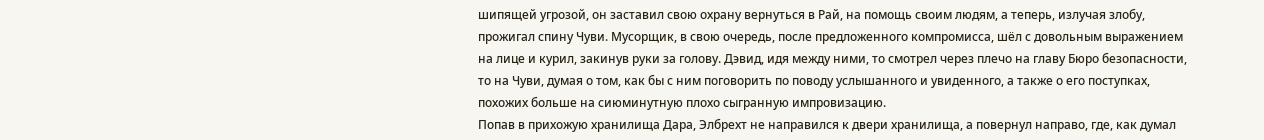шипящей угрозой, он заставил свою охрану вернуться в Рай, на помощь своим людям, а теперь, излучая злобу, прожигал спину Чуви. Мусорщик, в свою очередь, после предложенного компромисса, шёл с довольным выражением на лице и курил, закинув руки за голову. Дэвид, идя между ними, то смотрел через плечо на главу Бюро безопасности, то на Чуви, думая о том, как бы с ним поговорить по поводу услышанного и увиденного, а также о его поступках, похожих больше на сиюминутную плохо сыгранную импровизацию.
Попав в прихожую хранилища Дара, Элбрехт не направился к двери хранилища, а повернул направо, где, как думал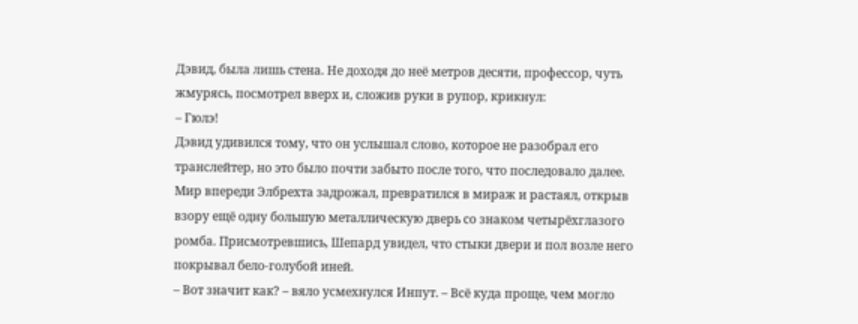Дэвид, была лишь стена. Не доходя до неё метров десяти, профессор, чуть жмурясь, посмотрел вверх и, сложив руки в рупор, крикнул:
– Гюлэ!
Дэвид удивился тому, что он услышал слово, которое не разобрал его транслейтер, но это было почти забыто после того, что последовало далее.
Мир впереди Элбрехта задрожал, превратился в мираж и растаял, открыв взору ещё одну большую металлическую дверь со знаком четырёхглазого ромба. Присмотревшись, Шепард увидел, что стыки двери и пол возле него покрывал бело-голубой иней.
– Вот значит как? – вяло усмехнулся Инпут. – Всё куда проще, чем могло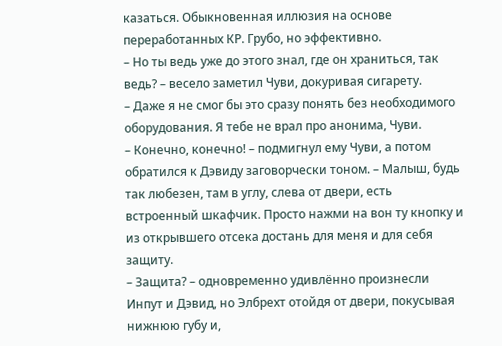казаться. Обыкновенная иллюзия на основе переработанных КР. Грубо, но эффективно.
– Но ты ведь уже до этого знал, где он храниться, так ведь? – весело заметил Чуви, докуривая сигарету.
– Даже я не смог бы это сразу понять без необходимого оборудования. Я тебе не врал про анонима, Чуви.
– Конечно, конечно! – подмигнул ему Чуви, а потом обратился к Дэвиду заговорчески тоном. – Малыш, будь так любезен, там в углу, слева от двери, есть встроенный шкафчик. Просто нажми на вон ту кнопку и из открывшего отсека достань для меня и для себя защиту.
– Защита? – одновременно удивлённо произнесли Инпут и Дэвид, но Элбрехт отойдя от двери, покусывая нижнюю губу и,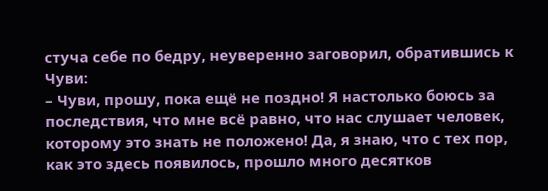стуча себе по бедру, неуверенно заговорил, обратившись к Чуви:
– Чуви, прошу, пока ещё не поздно! Я настолько боюсь за последствия, что мне всё равно, что нас слушает человек, которому это знать не положено! Да, я знаю, что с тех пор, как это здесь появилось, прошло много десятков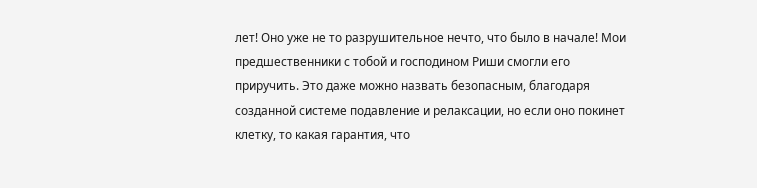лет! Оно уже не то разрушительное нечто, что было в начале! Мои предшественники с тобой и господином Риши смогли его приручить. Это даже можно назвать безопасным, благодаря созданной системе подавление и релаксации, но если оно покинет клетку, то какая гарантия, что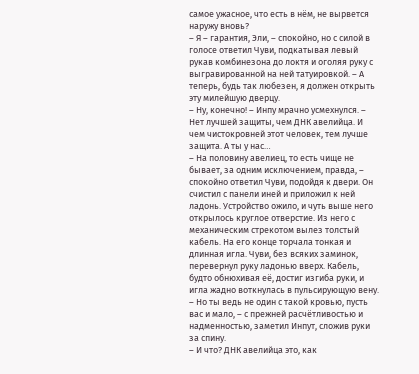самое ужасное, что есть в нём, не вырвется наружу вновь?
– Я – гарантия, Эли, – спокойно, но с силой в голосе ответил Чуви, подкатывая левый рукав комбинезона до локтя и оголяя руку с выгравированной на ней татуировкой. – А теперь, будь так любезен, я должен открыть эту милейшую дверцу.
– Ну, конечно! – Инпу мрачно усмехнулся. – Нет лучшей защиты, чем ДНК авелийца. И чем чистокровней этот человек, тем лучше защита. А ты у нас…
– На половину авелиец, то есть чище не бывает, за одним исключением, правда, – спокойно ответил Чуви, подойдя к двери. Он счистил с панели иней и приложил к ней ладонь. Устройство ожило, и чуть выше него открылось круглое отверстие. Из него с механическим стрекотом вылез толстый кабель. На его конце торчала тонкая и длинная игла. Чуви, без всяких заминок, перевернул руку ладонью вверх. Кабель, будто обнюхивая её, достиг изгиба руки, и игла жадно воткнулась в пульсирующую вену.
– Но ты ведь не один с такой кровью, пусть вас и мало, – с прежней расчётливостью и надменностью, заметил Инпут, сложив руки за спину.
– И что? ДНК авелийца это, как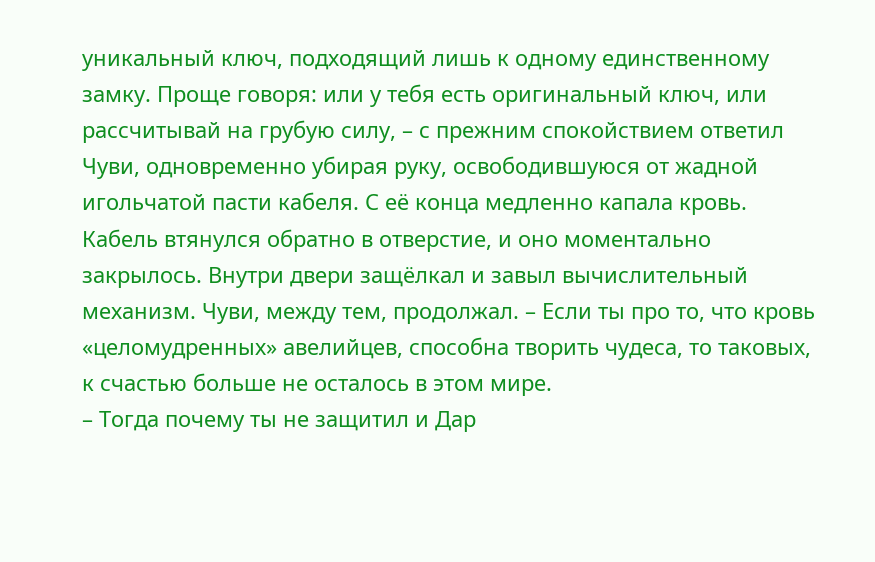уникальный ключ, подходящий лишь к одному единственному замку. Проще говоря: или у тебя есть оригинальный ключ, или рассчитывай на грубую силу, – с прежним спокойствием ответил Чуви, одновременно убирая руку, освободившуюся от жадной игольчатой пасти кабеля. С её конца медленно капала кровь. Кабель втянулся обратно в отверстие, и оно моментально закрылось. Внутри двери защёлкал и завыл вычислительный механизм. Чуви, между тем, продолжал. – Если ты про то, что кровь «целомудренных» авелийцев, способна творить чудеса, то таковых, к счастью больше не осталось в этом мире.
– Тогда почему ты не защитил и Дар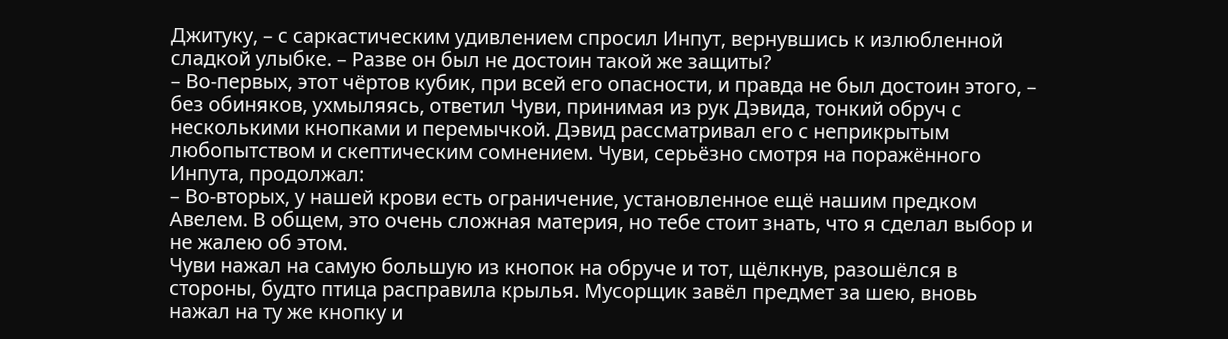Джитуку, – с саркастическим удивлением спросил Инпут, вернувшись к излюбленной сладкой улыбке. – Разве он был не достоин такой же защиты?
– Во-первых, этот чёртов кубик, при всей его опасности, и правда не был достоин этого, – без обиняков, ухмыляясь, ответил Чуви, принимая из рук Дэвида, тонкий обруч с несколькими кнопками и перемычкой. Дэвид рассматривал его с неприкрытым любопытством и скептическим сомнением. Чуви, серьёзно смотря на поражённого Инпута, продолжал:
– Во-вторых, у нашей крови есть ограничение, установленное ещё нашим предком Авелем. В общем, это очень сложная материя, но тебе стоит знать, что я сделал выбор и не жалею об этом.
Чуви нажал на самую большую из кнопок на обруче и тот, щёлкнув, разошёлся в стороны, будто птица расправила крылья. Мусорщик завёл предмет за шею, вновь нажал на ту же кнопку и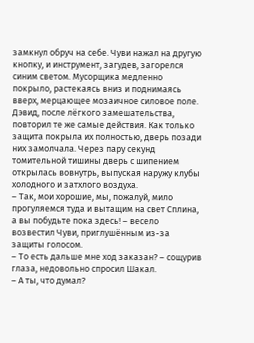замкнул обруч на себе. Чуви нажал на другую кнопку, и инструмент, загудев, загорелся синим светом. Мусорщика медленно покрыло, растекаясь вниз и поднимаясь вверх, мерцающее мозаичное силовое поле. Дэвид, после лёгкого замешательства, повторил те же самые действия. Как только защита покрыла их полностью, дверь позади них замолчала. Через пару секунд томительной тишины дверь с шипением открылась вовнутрь, выпуская наружу клубы холодного и затхлого воздуха.
– Так, мои хорошие, мы, пожалуй, мило прогуляемся туда и вытащим на свет Сплина, а вы побудьте пока здесь! – весело возвестил Чуви, приглушённым из-за защиты голосом.
– То есть дальше мне ход заказан? – сощурив глаза, недовольно спросил Шакал.
– А ты, что думал?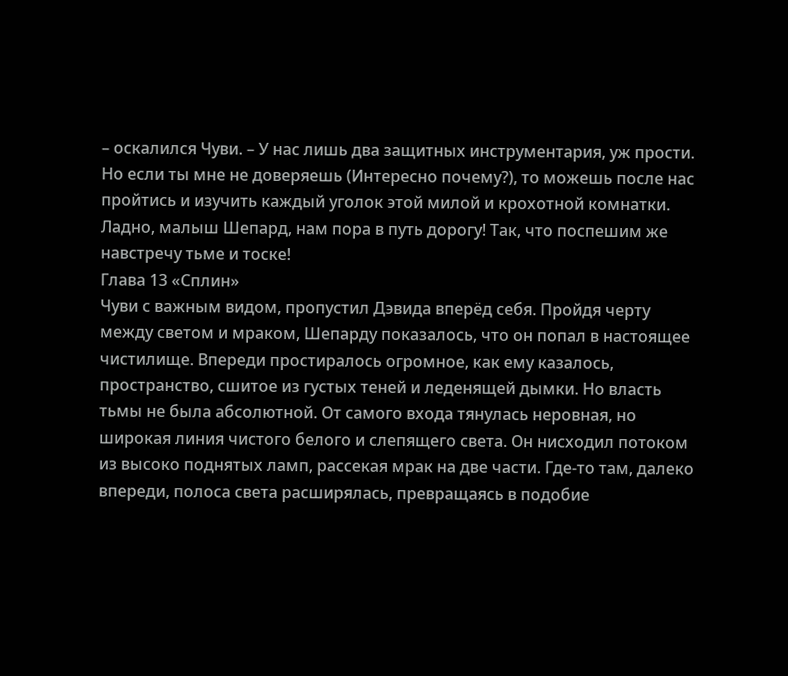– оскалился Чуви. – У нас лишь два защитных инструментария, уж прости. Но если ты мне не доверяешь (Интересно почему?), то можешь после нас пройтись и изучить каждый уголок этой милой и крохотной комнатки. Ладно, малыш Шепард, нам пора в путь дорогу! Так, что поспешим же навстречу тьме и тоске!
Глава 13 «Сплин»
Чуви с важным видом, пропустил Дэвида вперёд себя. Пройдя черту между светом и мраком, Шепарду показалось, что он попал в настоящее чистилище. Впереди простиралось огромное, как ему казалось, пространство, сшитое из густых теней и леденящей дымки. Но власть тьмы не была абсолютной. От самого входа тянулась неровная, но широкая линия чистого белого и слепящего света. Он нисходил потоком из высоко поднятых ламп, рассекая мрак на две части. Где-то там, далеко впереди, полоса света расширялась, превращаясь в подобие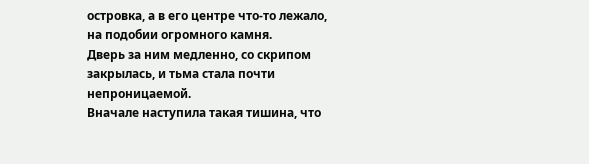островка, а в его центре что-то лежало, на подобии огромного камня.
Дверь за ним медленно, со скрипом закрылась, и тьма стала почти непроницаемой.
Вначале наступила такая тишина, что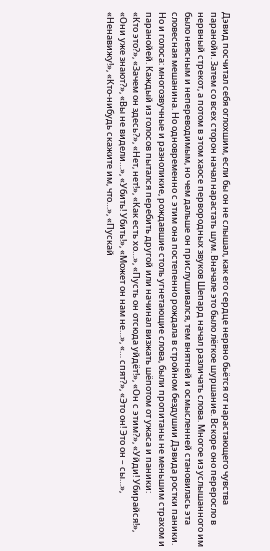Дэвид посчитал себя оглохшим, если бы он не слышал, как его сердце нервно бьётся от нарастающего чувства паранойи. Затем со всех сторон начал нарастать шум. Вначале это было лёгкое шуршание. Вскоре оно переросло в нервный стрекот, а потом в этом хаосе первородных звуков Шепард начал различать слова. Многое из услышанного им было неясным и непереводимым, но чем дальше он прислушивался, тем внятней и осмысленней становилась эта словесная мешанина. Но одновременно с этим она постепенно рождала в стройном бездушии Дэвида ростки паники. Но и голоса: многозвучные и разноликие, рождавшие столь угнетающие слова, были пропитаны не меньшим страхом и паранойей. Каждый из голосов пытался перебить другой или начинал визжать шёпотом от ужаса и паники:
«Кто это?», «Зачем он здесь?», «Нет, нет!», «Как есть хо…», «Пусть он отсюда уйдёт!», «Он с этим?», «Уйди! Убирайся!», «Они уже знают?», «Вы не видели…», «Убить! Убить!», «Может он нам не…», «… спят?», «Это он! Это он – сы…», «Ненавижу!», «Кто-нибудь скажите им, что…», «Пускай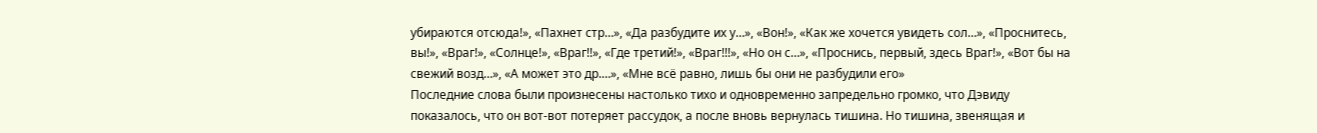убираются отсюда!», «Пахнет стр…», «Да разбудите их у…», «Вон!», «Как же хочется увидеть сол…», «Проснитесь, вы!», «Враг!», «Солнце!», «Враг!!», «Где третий!», «Враг!!!», «Но он с…», «Проснись, первый, здесь Враг!», «Вот бы на свежий возд…», «А может это др.…», «Мне всё равно, лишь бы они не разбудили его»
Последние слова были произнесены настолько тихо и одновременно запредельно громко, что Дэвиду показалось, что он вот-вот потеряет рассудок, а после вновь вернулась тишина. Но тишина, звенящая и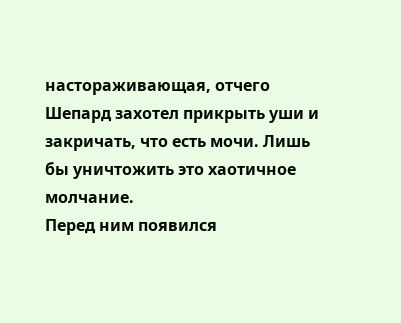настораживающая, отчего Шепард захотел прикрыть уши и закричать, что есть мочи. Лишь бы уничтожить это хаотичное молчание.
Перед ним появился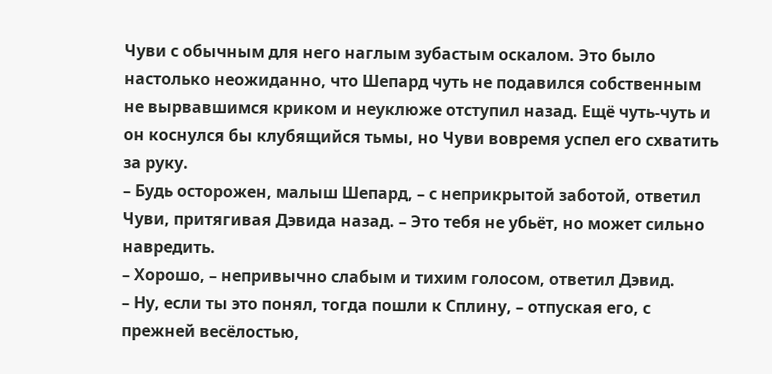Чуви с обычным для него наглым зубастым оскалом. Это было настолько неожиданно, что Шепард чуть не подавился собственным не вырвавшимся криком и неуклюже отступил назад. Ещё чуть-чуть и он коснулся бы клубящийся тьмы, но Чуви вовремя успел его схватить за руку.
– Будь осторожен, малыш Шепард, – с неприкрытой заботой, ответил Чуви, притягивая Дэвида назад. – Это тебя не убьёт, но может сильно навредить.
– Хорошо, – непривычно слабым и тихим голосом, ответил Дэвид.
– Ну, если ты это понял, тогда пошли к Сплину, – отпуская его, с прежней весёлостью,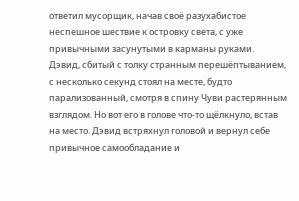ответил мусорщик, начав своё разухабистое неспешное шествие к островку света, с уже привычными засунутыми в карманы руками.
Дэвид, сбитый с толку странным перешёптыванием, с несколько секунд стоял на месте, будто парализованный, смотря в спину Чуви растерянным взглядом. Но вот его в голове что-то щёлкнуло, встав на место. Дэвид встряхнул головой и вернул себе привычное самообладание и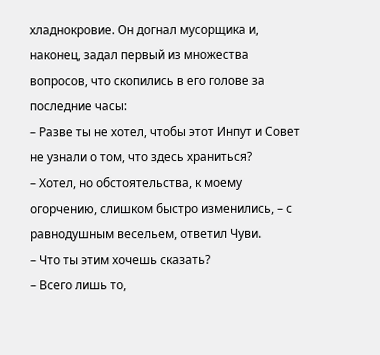хладнокровие. Он догнал мусорщика и, наконец, задал первый из множества вопросов, что скопились в его голове за последние часы:
– Разве ты не хотел, чтобы этот Инпут и Совет не узнали о том, что здесь храниться?
– Хотел, но обстоятельства, к моему огорчению, слишком быстро изменились, – с равнодушным весельем, ответил Чуви.
– Что ты этим хочешь сказать?
– Всего лишь то,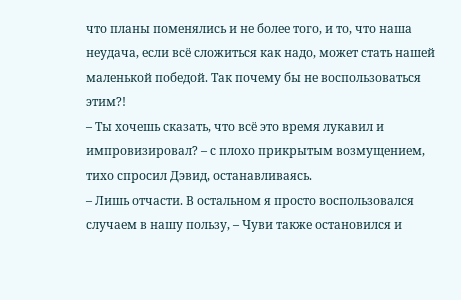что планы поменялись и не более того, и то, что наша неудача, если всё сложиться как надо, может стать нашей маленькой победой. Так почему бы не воспользоваться этим?!
– Ты хочешь сказать, что всё это время лукавил и импровизировал? – с плохо прикрытым возмущением, тихо спросил Дэвид, останавливаясь.
– Лишь отчасти. В остальном я просто воспользовался случаем в нашу пользу, – Чуви также остановился и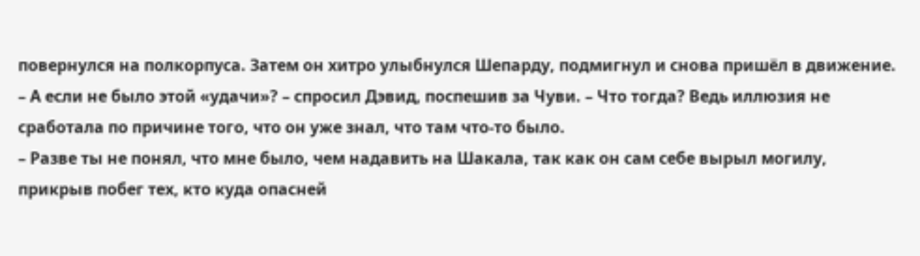повернулся на полкорпуса. Затем он хитро улыбнулся Шепарду, подмигнул и снова пришёл в движение.
– А если не было этой «удачи»? – спросил Дэвид, поспешив за Чуви. – Что тогда? Ведь иллюзия не сработала по причине того, что он уже знал, что там что-то было.
– Разве ты не понял, что мне было, чем надавить на Шакала, так как он сам себе вырыл могилу, прикрыв побег тех, кто куда опасней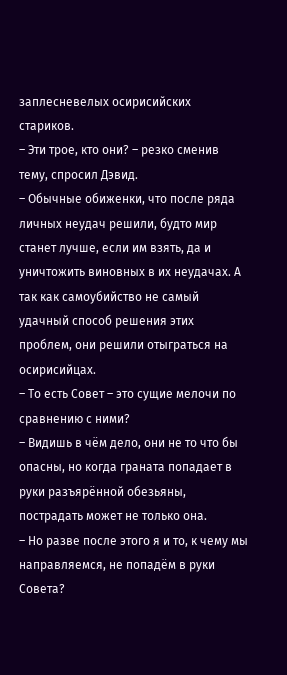заплесневелых осирисийских стариков.
– Эти трое, кто они? – резко сменив тему, спросил Дэвид.
– Обычные обиженки, что после ряда личных неудач решили, будто мир станет лучше, если им взять, да и уничтожить виновных в их неудачах. А так как самоубийство не самый удачный способ решения этих проблем, они решили отыграться на осирисийцах.
– То есть Совет – это сущие мелочи по сравнению с ними?
– Видишь в чём дело, они не то что бы опасны, но когда граната попадает в руки разъярённой обезьяны, пострадать может не только она.
– Но разве после этого я и то, к чему мы направляемся, не попадём в руки Совета?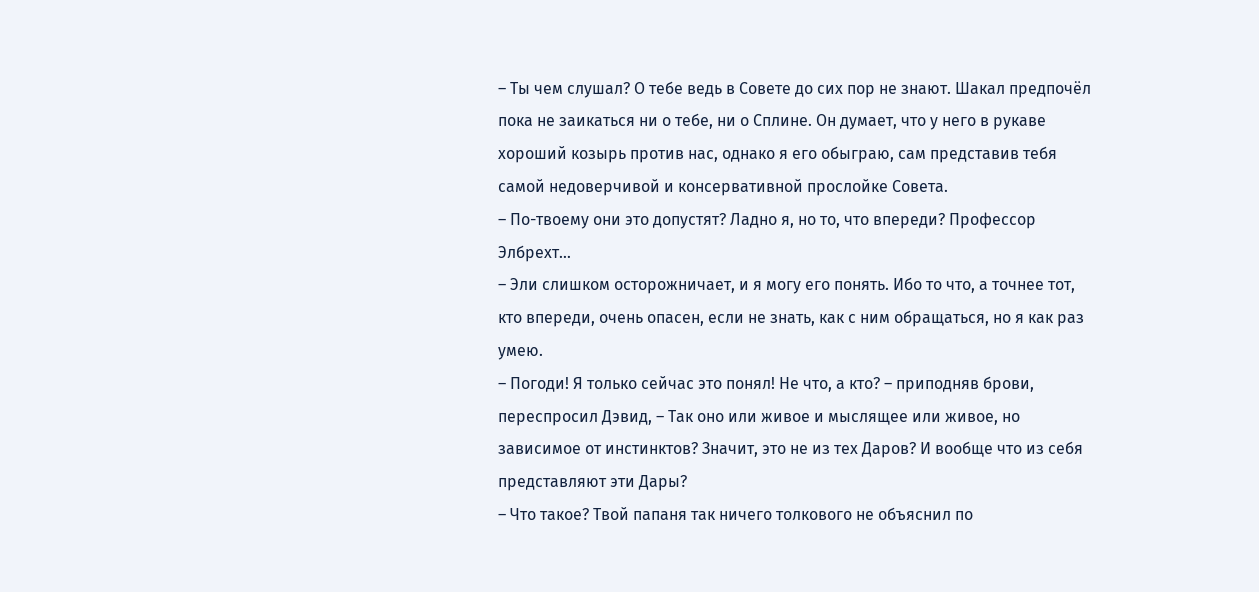– Ты чем слушал? О тебе ведь в Совете до сих пор не знают. Шакал предпочёл пока не заикаться ни о тебе, ни о Сплине. Он думает, что у него в рукаве хороший козырь против нас, однако я его обыграю, сам представив тебя самой недоверчивой и консервативной прослойке Совета.
– По-твоему они это допустят? Ладно я, но то, что впереди? Профессор Элбрехт…
– Эли слишком осторожничает, и я могу его понять. Ибо то что, а точнее тот, кто впереди, очень опасен, если не знать, как с ним обращаться, но я как раз умею.
– Погоди! Я только сейчас это понял! Не что, а кто? – приподняв брови, переспросил Дэвид, – Так оно или живое и мыслящее или живое, но зависимое от инстинктов? Значит, это не из тех Даров? И вообще что из себя представляют эти Дары?
– Что такое? Твой папаня так ничего толкового не объяснил по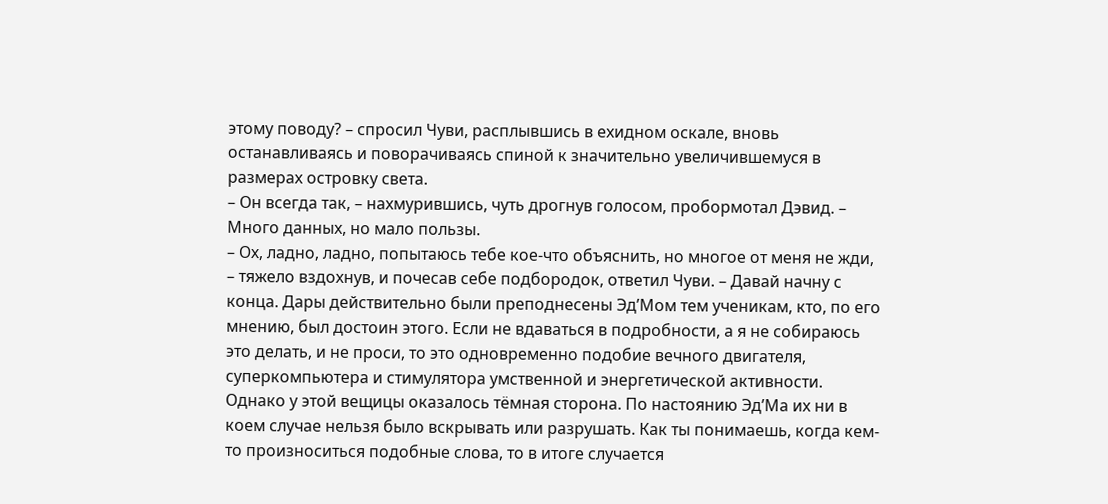этому поводу? – спросил Чуви, расплывшись в ехидном оскале, вновь останавливаясь и поворачиваясь спиной к значительно увеличившемуся в размерах островку света.
– Он всегда так, – нахмурившись, чуть дрогнув голосом, пробормотал Дэвид. – Много данных, но мало пользы.
– Ох, ладно, ладно, попытаюсь тебе кое-что объяснить, но многое от меня не жди, – тяжело вздохнув, и почесав себе подбородок, ответил Чуви. – Давай начну с конца. Дары действительно были преподнесены Эд’Мом тем ученикам, кто, по его мнению, был достоин этого. Если не вдаваться в подробности, а я не собираюсь это делать, и не проси, то это одновременно подобие вечного двигателя, суперкомпьютера и стимулятора умственной и энергетической активности. Однако у этой вещицы оказалось тёмная сторона. По настоянию Эд’Ма их ни в коем случае нельзя было вскрывать или разрушать. Как ты понимаешь, когда кем-то произноситься подобные слова, то в итоге случается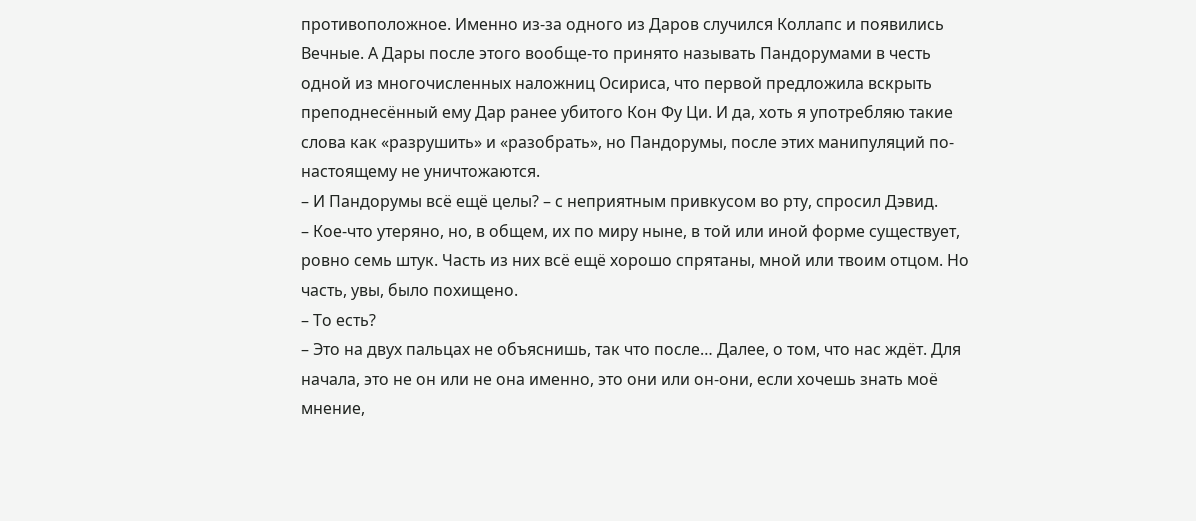противоположное. Именно из-за одного из Даров случился Коллапс и появились Вечные. А Дары после этого вообще-то принято называть Пандорумами в честь одной из многочисленных наложниц Осириса, что первой предложила вскрыть преподнесённый ему Дар ранее убитого Кон Фу Ци. И да, хоть я употребляю такие слова как «разрушить» и «разобрать», но Пандорумы, после этих манипуляций по-настоящему не уничтожаются.
– И Пандорумы всё ещё целы? – с неприятным привкусом во рту, спросил Дэвид.
– Кое-что утеряно, но, в общем, их по миру ныне, в той или иной форме существует, ровно семь штук. Часть из них всё ещё хорошо спрятаны, мной или твоим отцом. Но часть, увы, было похищено.
– То есть?
– Это на двух пальцах не объяснишь, так что после… Далее, о том, что нас ждёт. Для начала, это не он или не она именно, это они или он-они, если хочешь знать моё мнение,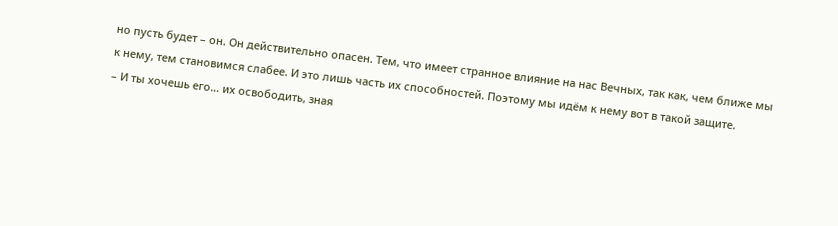но пусть будет – он. Он действительно опасен. Тем, что имеет странное влияние на нас Вечных, так как, чем ближе мы к нему, тем становимся слабее. И это лишь часть их способностей. Поэтому мы идём к нему вот в такой защите.
– И ты хочешь его… их освободить, зная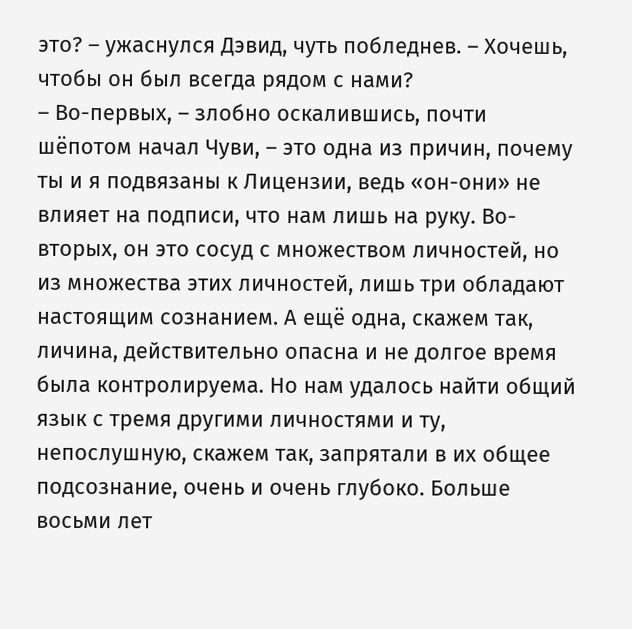это? – ужаснулся Дэвид, чуть побледнев. – Хочешь, чтобы он был всегда рядом с нами?
– Во-первых, – злобно оскалившись, почти шёпотом начал Чуви, – это одна из причин, почему ты и я подвязаны к Лицензии, ведь «он-они» не влияет на подписи, что нам лишь на руку. Во-вторых, он это сосуд с множеством личностей, но из множества этих личностей, лишь три обладают настоящим сознанием. А ещё одна, скажем так, личина, действительно опасна и не долгое время была контролируема. Но нам удалось найти общий язык с тремя другими личностями и ту, непослушную, скажем так, запрятали в их общее подсознание, очень и очень глубоко. Больше восьми лет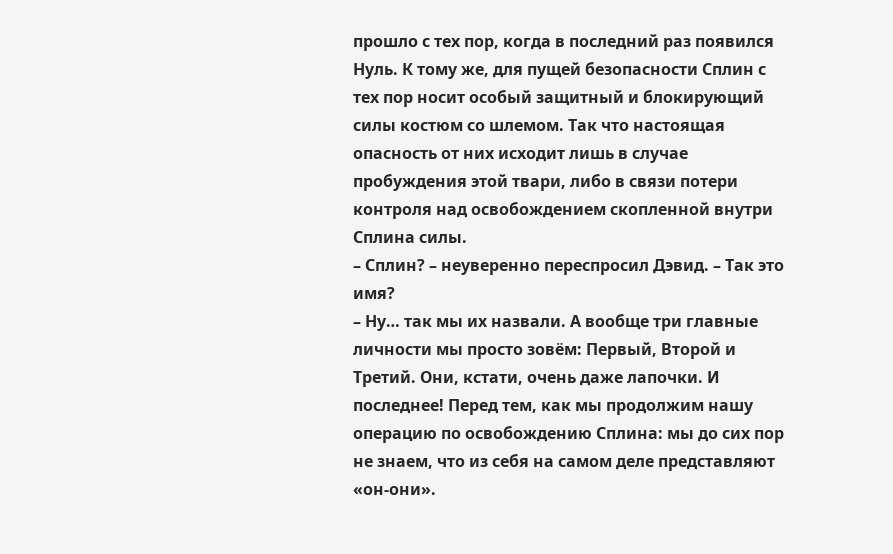прошло с тех пор, когда в последний раз появился Нуль. К тому же, для пущей безопасности Сплин с тех пор носит особый защитный и блокирующий силы костюм со шлемом. Так что настоящая опасность от них исходит лишь в случае пробуждения этой твари, либо в связи потери контроля над освобождением скопленной внутри Сплина силы.
– Сплин? – неуверенно переспросил Дэвид. – Так это имя?
– Ну… так мы их назвали. А вообще три главные личности мы просто зовём: Первый, Второй и Третий. Они, кстати, очень даже лапочки. И последнее! Перед тем, как мы продолжим нашу операцию по освобождению Сплина: мы до сих пор не знаем, что из себя на самом деле представляют «он-они».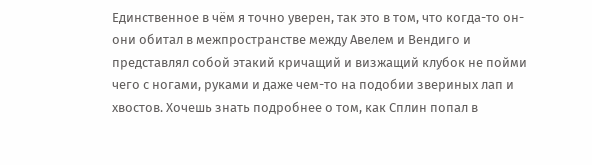Единственное в чём я точно уверен, так это в том, что когда-то он-они обитал в межпространстве между Авелем и Вендиго и представлял собой этакий кричащий и визжащий клубок не пойми чего с ногами, руками и даже чем-то на подобии звериных лап и хвостов. Хочешь знать подробнее о том, как Сплин попал в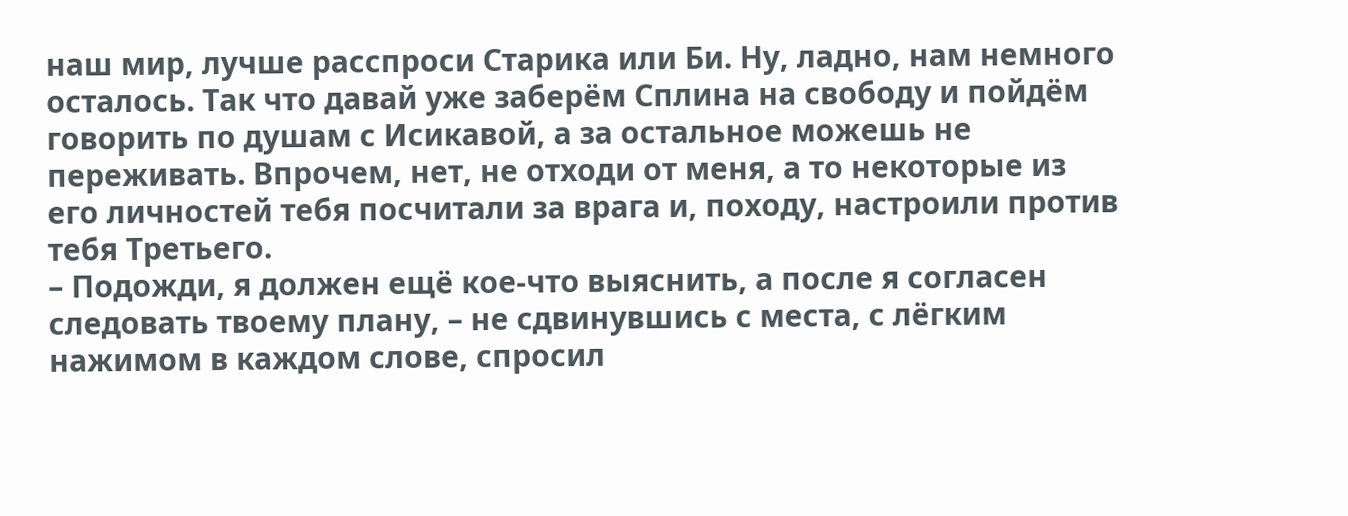наш мир, лучше расспроси Старика или Би. Ну, ладно, нам немного осталось. Так что давай уже заберём Сплина на свободу и пойдём говорить по душам с Исикавой, а за остальное можешь не переживать. Впрочем, нет, не отходи от меня, а то некоторые из его личностей тебя посчитали за врага и, походу, настроили против тебя Третьего.
– Подожди, я должен ещё кое-что выяснить, а после я согласен следовать твоему плану, – не сдвинувшись с места, с лёгким нажимом в каждом слове, спросил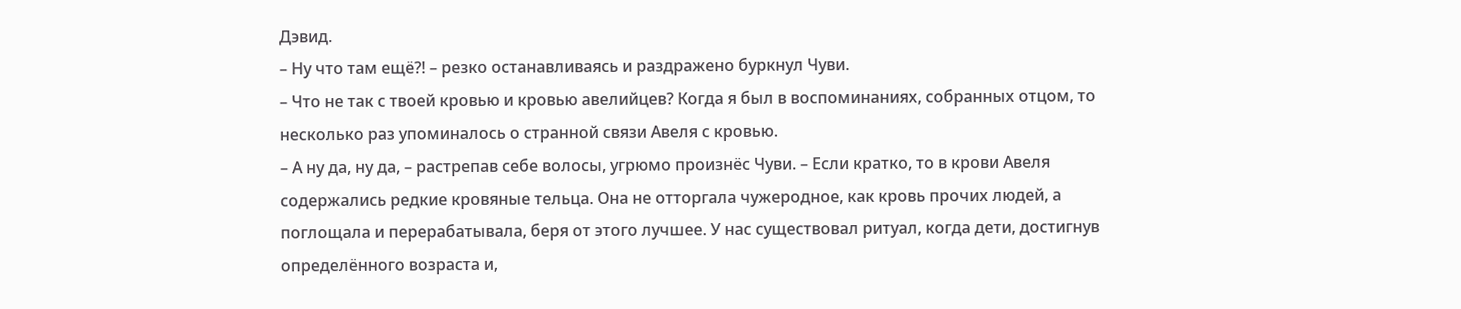Дэвид.
– Ну что там ещё?! – резко останавливаясь и раздражено буркнул Чуви.
– Что не так с твоей кровью и кровью авелийцев? Когда я был в воспоминаниях, собранных отцом, то несколько раз упоминалось о странной связи Авеля с кровью.
– А ну да, ну да, – растрепав себе волосы, угрюмо произнёс Чуви. – Если кратко, то в крови Авеля содержались редкие кровяные тельца. Она не отторгала чужеродное, как кровь прочих людей, а поглощала и перерабатывала, беря от этого лучшее. У нас существовал ритуал, когда дети, достигнув определённого возраста и,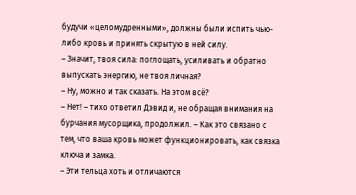будучи «целомудренными», должны были испить чью-либо кровь и принять скрытую в ней силу.
– Значит, твоя сила: поглощать, усиливать и обратно выпускать энергию, не твоя личная?
– Ну, можно и так сказать. На этом всё?
– Нет! – тихо ответил Дэвид и, не обращая внимания на бурчания мусорщика, продолжил. – Как это связано с тем, что ваша кровь может функционировать, как связка ключа и замка.
– Эти тельца хоть и отличаются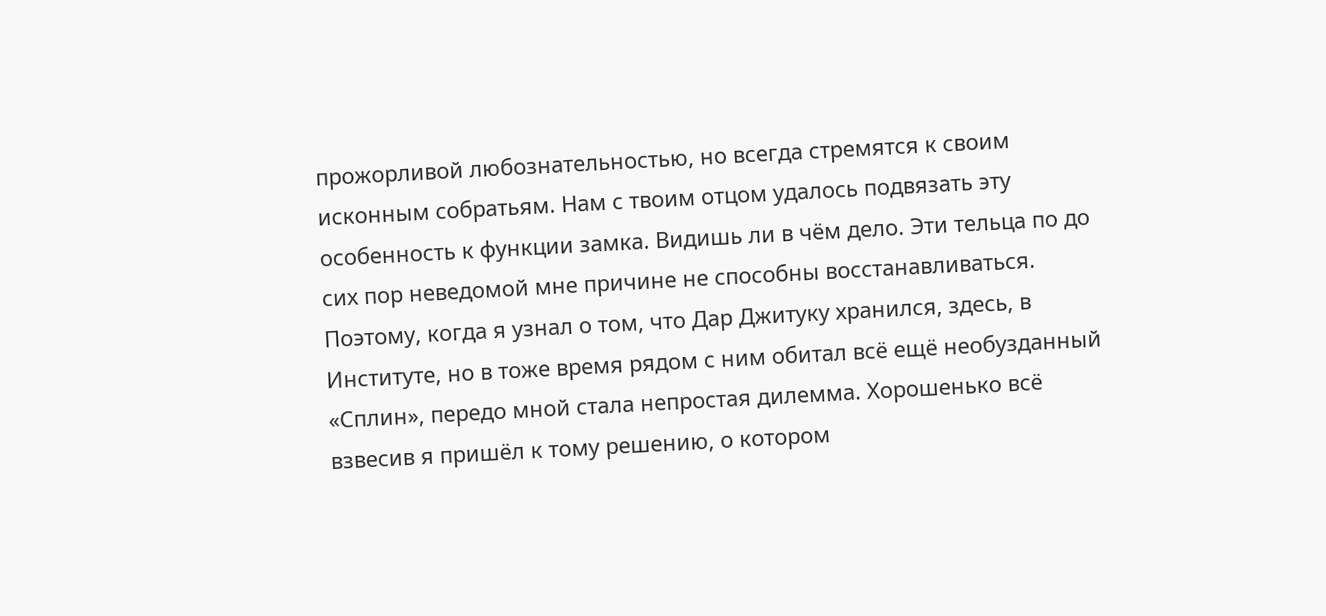прожорливой любознательностью, но всегда стремятся к своим исконным собратьям. Нам с твоим отцом удалось подвязать эту особенность к функции замка. Видишь ли в чём дело. Эти тельца по до сих пор неведомой мне причине не способны восстанавливаться. Поэтому, когда я узнал о том, что Дар Джитуку хранился, здесь, в Институте, но в тоже время рядом с ним обитал всё ещё необузданный «Сплин», передо мной стала непростая дилемма. Хорошенько всё взвесив я пришёл к тому решению, о котором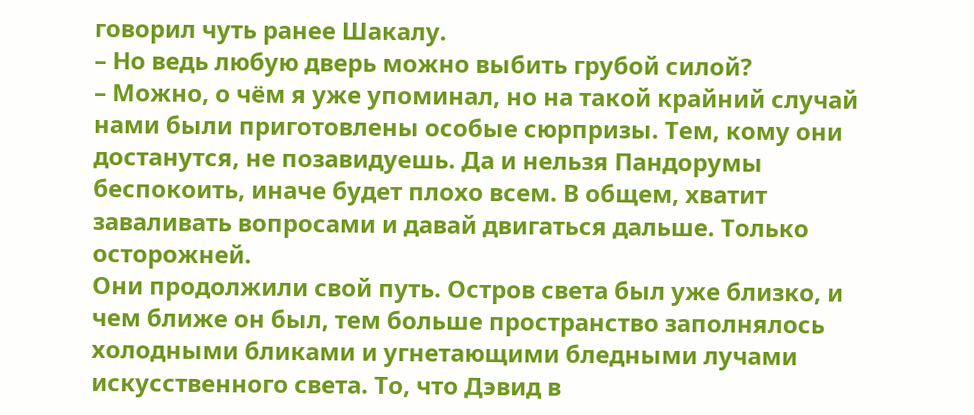говорил чуть ранее Шакалу.
– Но ведь любую дверь можно выбить грубой силой?
– Можно, о чём я уже упоминал, но на такой крайний случай нами были приготовлены особые сюрпризы. Тем, кому они достанутся, не позавидуешь. Да и нельзя Пандорумы беспокоить, иначе будет плохо всем. В общем, хватит заваливать вопросами и давай двигаться дальше. Только осторожней.
Они продолжили свой путь. Остров света был уже близко, и чем ближе он был, тем больше пространство заполнялось холодными бликами и угнетающими бледными лучами искусственного света. То, что Дэвид в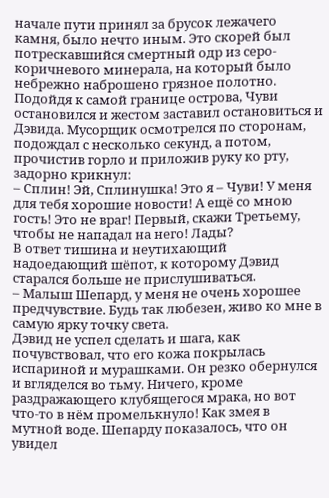начале пути принял за брусок лежачего камня, было нечто иным. Это скорей был потрескавшийся смертный одр из серо-коричневого минерала, на который было небрежно наброшено грязное полотно.
Подойдя к самой границе острова, Чуви остановился и жестом заставил остановиться и Дэвида. Мусорщик осмотрелся по сторонам, подождал с несколько секунд, а потом, прочистив горло и приложив руку ко рту, задорно крикнул:
– Сплин! Эй, Сплинушка! Это я – Чуви! У меня для тебя хорошие новости! А ещё со мною гость! Это не враг! Первый, скажи Третьему, чтобы не нападал на него! Лады?
В ответ тишина и неутихающий надоедающий шёпот, к которому Дэвид старался больше не прислушиваться.
– Малыш Шепард, у меня не очень хорошее предчувствие. Будь так любезен, живо ко мне в самую ярку точку света.
Дэвид не успел сделать и шага, как почувствовал, что его кожа покрылась испариной и мурашками. Он резко обернулся и вгляделся во тьму. Ничего, кроме раздражающего клубящегося мрака, но вот что-то в нём промелькнуло! Как змея в мутной воде. Шепарду показалось, что он увидел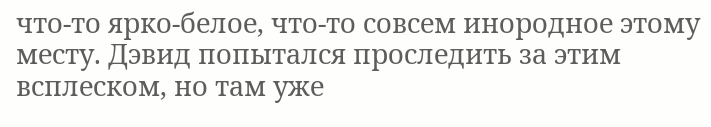что-то ярко-белое, что-то совсем инородное этому месту. Дэвид попытался проследить за этим всплеском, но там уже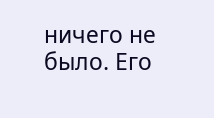ничего не было. Его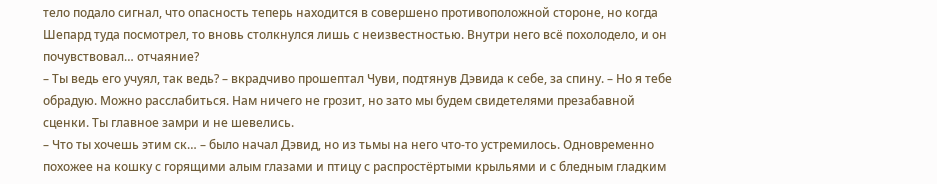тело подало сигнал, что опасность теперь находится в совершено противоположной стороне, но когда Шепард туда посмотрел, то вновь столкнулся лишь с неизвестностью. Внутри него всё похолодело, и он почувствовал… отчаяние?
– Ты ведь его учуял, так ведь? – вкрадчиво прошептал Чуви, подтянув Дэвида к себе, за спину. – Но я тебе обрадую. Можно расслабиться. Нам ничего не грозит, но зато мы будем свидетелями презабавной сценки. Ты главное замри и не шевелись.
– Что ты хочешь этим ск… – было начал Дэвид, но из тьмы на него что-то устремилось. Одновременно похожее на кошку с горящими алым глазами и птицу с распростёртыми крыльями и с бледным гладким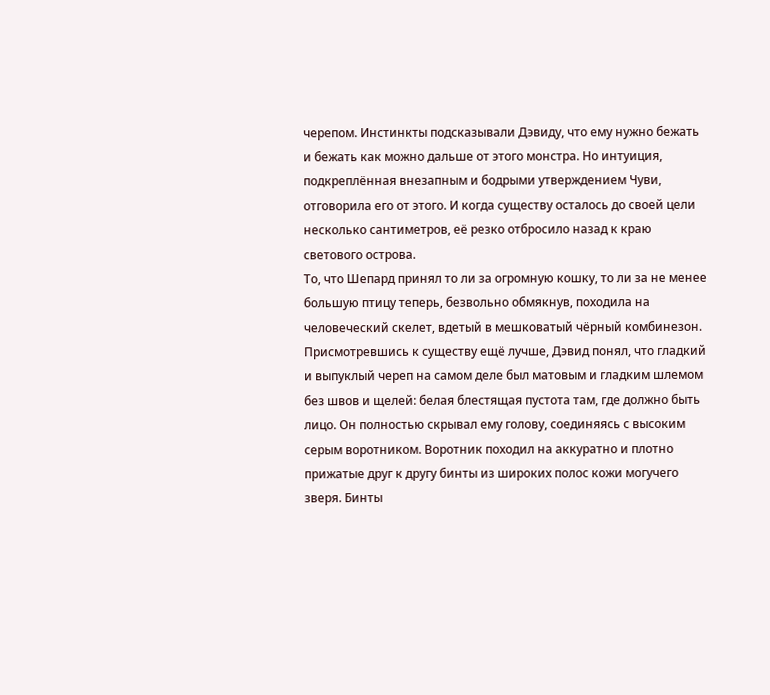черепом. Инстинкты подсказывали Дэвиду, что ему нужно бежать и бежать как можно дальше от этого монстра. Но интуиция, подкреплённая внезапным и бодрыми утверждением Чуви, отговорила его от этого. И когда существу осталось до своей цели несколько сантиметров, её резко отбросило назад к краю светового острова.
То, что Шепард принял то ли за огромную кошку, то ли за не менее большую птицу теперь, безвольно обмякнув, походила на человеческий скелет, вдетый в мешковатый чёрный комбинезон. Присмотревшись к существу ещё лучше, Дэвид понял, что гладкий и выпуклый череп на самом деле был матовым и гладким шлемом без швов и щелей: белая блестящая пустота там, где должно быть лицо. Он полностью скрывал ему голову, соединяясь с высоким серым воротником. Воротник походил на аккуратно и плотно прижатые друг к другу бинты из широких полос кожи могучего зверя. Бинты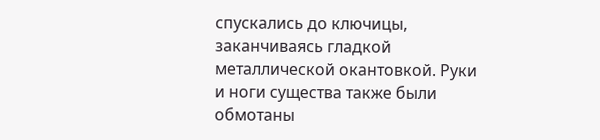спускались до ключицы, заканчиваясь гладкой металлической окантовкой. Руки и ноги существа также были обмотаны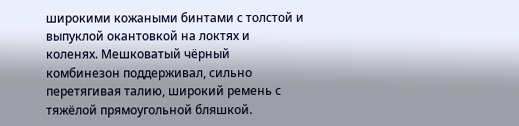широкими кожаными бинтами с толстой и выпуклой окантовкой на локтях и коленях. Мешковатый чёрный комбинезон поддерживал, сильно перетягивая талию, широкий ремень с тяжёлой прямоугольной бляшкой.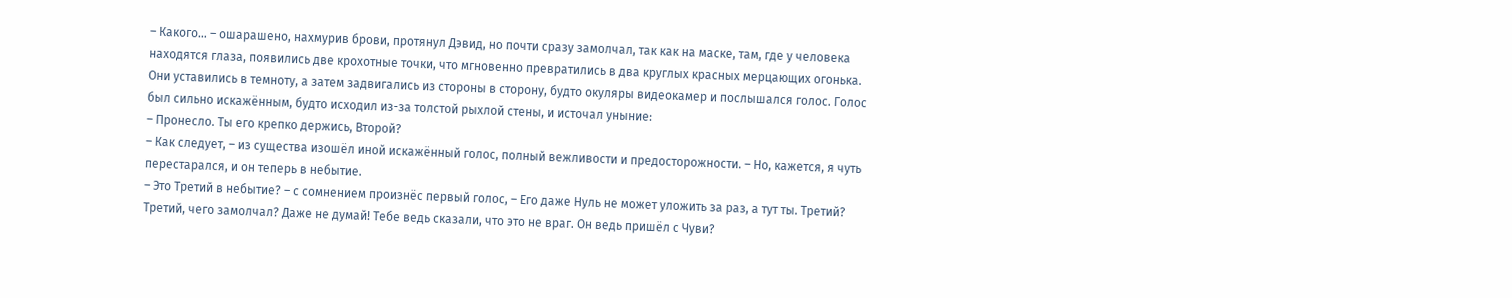– Какого… – ошарашено, нахмурив брови, протянул Дэвид, но почти сразу замолчал, так как на маске, там, где у человека находятся глаза, появились две крохотные точки, что мгновенно превратились в два круглых красных мерцающих огонька. Они уставились в темноту, а затем задвигались из стороны в сторону, будто окуляры видеокамер и послышался голос. Голос был сильно искажённым, будто исходил из-за толстой рыхлой стены, и источал уныние:
– Пронесло. Ты его крепко держись, Второй?
– Как следует, – из существа изошёл иной искажённый голос, полный вежливости и предосторожности. – Но, кажется, я чуть перестарался, и он теперь в небытие.
– Это Третий в небытие? – с сомнением произнёс первый голос, – Его даже Нуль не может уложить за раз, а тут ты. Третий? Третий, чего замолчал? Даже не думай! Тебе ведь сказали, что это не враг. Он ведь пришёл с Чуви?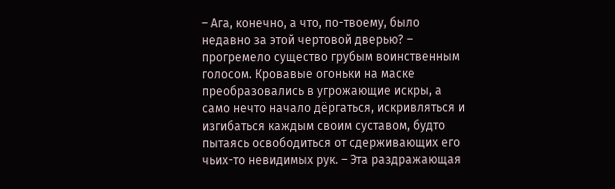– Ага, конечно, а что, по-твоему, было недавно за этой чертовой дверью? – прогремело существо грубым воинственным голосом. Кровавые огоньки на маске преобразовались в угрожающие искры, а само нечто начало дёргаться, искривляться и изгибаться каждым своим суставом, будто пытаясь освободиться от сдерживающих его чьих-то невидимых рук. – Эта раздражающая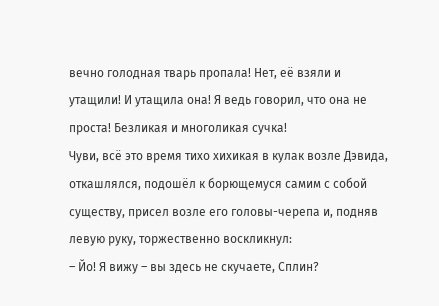вечно голодная тварь пропала! Нет, её взяли и утащили! И утащила она! Я ведь говорил, что она не проста! Безликая и многоликая сучка!
Чуви, всё это время тихо хихикая в кулак возле Дэвида, откашлялся, подошёл к борющемуся самим с собой существу, присел возле его головы-черепа и, подняв левую руку, торжественно воскликнул:
– Йо! Я вижу – вы здесь не скучаете, Сплин?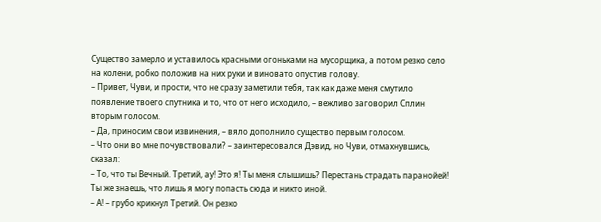Существо замерло и уставилось красными огоньками на мусорщика, а потом резко село на колени, робко положив на них руки и виновато опустив голову.
– Привет, Чуви, и прости, что не сразу заметили тебя, так как даже меня смутило появление твоего спутника и то, что от него исходило, – вежливо заговорил Сплин вторым голосом.
– Да, приносим свои извинения, – вяло дополнило существо первым голосом.
– Что они во мне почувствовали? – заинтересовался Дэвид, но Чуви, отмахнувшись, сказал:
– То, что ты Вечный. Третий, ау! Это я! Ты меня слышишь? Перестань страдать паранойей! Ты же знаешь, что лишь я могу попасть сюда и никто иной.
– А! – грубо крикнул Третий. Он резко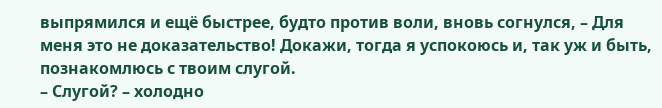выпрямился и ещё быстрее, будто против воли, вновь согнулся, – Для меня это не доказательство! Докажи, тогда я успокоюсь и, так уж и быть, познакомлюсь с твоим слугой.
– Слугой? – холодно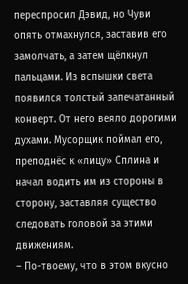переспросил Дэвид, но Чуви опять отмахнулся, заставив его замолчать, а затем щёлкнул пальцами. Из вспышки света появился толстый запечатанный конверт. От него веяло дорогими духами. Мусорщик поймал его, преподнёс к «лицу» Сплина и начал водить им из стороны в сторону, заставляя существо следовать головой за этими движениям.
– По-твоему, что в этом вкусно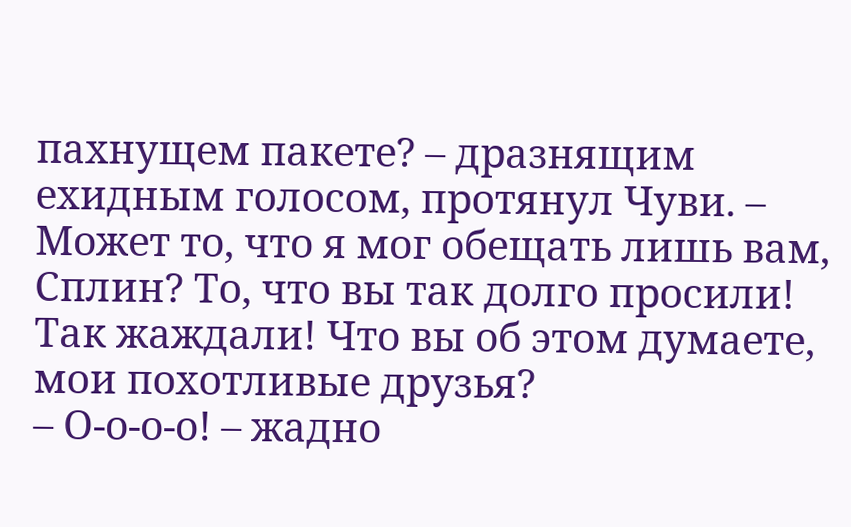пахнущем пакете? – дразнящим ехидным голосом, протянул Чуви. – Может то, что я мог обещать лишь вам, Сплин? То, что вы так долго просили! Так жаждали! Что вы об этом думаете, мои похотливые друзья?
– О-о-о-о! – жадно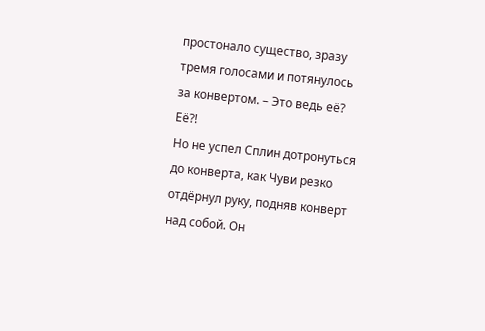простонало существо, зразу тремя голосами и потянулось за конвертом. – Это ведь её? Её?!
Но не успел Сплин дотронуться до конверта, как Чуви резко отдёрнул руку, подняв конверт над собой. Он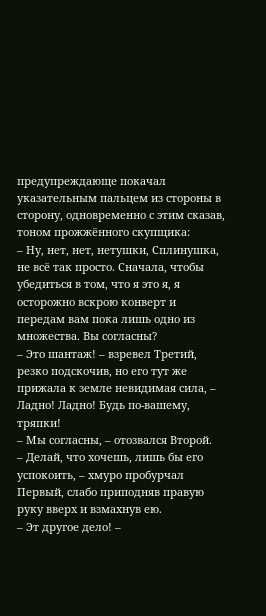предупреждающе покачал указательным пальцем из стороны в сторону, одновременно с этим сказав, тоном прожжённого скупщика:
– Ну, нет, нет, нетушки, Сплинушка, не всё так просто. Сначала, чтобы убедиться в том, что я это я, я осторожно вскрою конверт и передам вам пока лишь одно из множества. Вы согласны?
– Это шантаж! – взревел Третий, резко подскочив, но его тут же прижала к земле невидимая сила, – Ладно! Ладно! Будь по-вашему, тряпки!
– Мы согласны, – отозвался Второй.
– Делай, что хочешь, лишь бы его успокоить, – хмуро пробурчал Первый, слабо приподняв правую руку вверх и взмахнув ею.
– Эт другое дело! –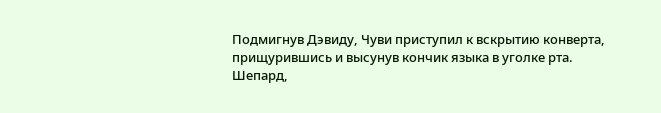Подмигнув Дэвиду, Чуви приступил к вскрытию конверта, прищурившись и высунув кончик языка в уголке рта. Шепард,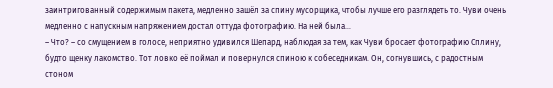заинтригованный содержимым пакета, медленно зашёл за спину мусорщика, чтобы лучше его разглядеть то. Чуви очень медленно с напускным напряжением достал оттуда фотографию. На ней была…
– Что? – со смущением в голосе, неприятно удивился Шепард, наблюдая за тем, как Чуви бросает фотографию Сплину, будто щенку лакомство. Тот ловко её поймал и повернулся спиною к собеседникам. Он, согнувшись, с радостным стоном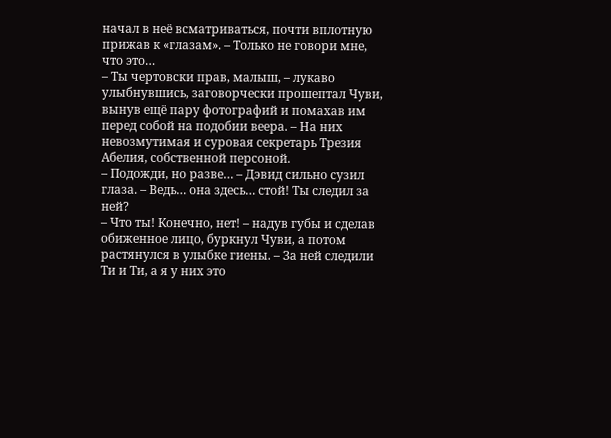начал в неё всматриваться, почти вплотную прижав к «глазам». – Только не говори мне, что это…
– Ты чертовски прав, малыш, – лукаво улыбнувшись, заговорчески прошептал Чуви, вынув ещё пару фотографий и помахав им перед собой на подобии веера. – На них невозмутимая и суровая секретарь Трезия Абелия, собственной персоной.
– Подожди, но разве… – Дэвид сильно сузил глаза. – Ведь… она здесь… стой! Ты следил за ней?
– Что ты! Конечно, нет! – надув губы и сделав обиженное лицо, буркнул Чуви, а потом растянулся в улыбке гиены. – За ней следили Ти и Ти, а я у них это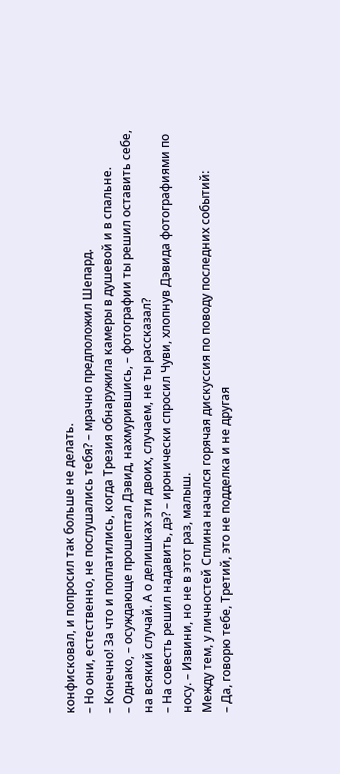конфисковал, и попросил так больше не делать.
– Но они, естественно, не послушались тебя? – мрачно предположил Шепард.
– Конечно! За что и поплатились, когда Трезия обнаружила камеры в душевой и в спальне.
– Однако, – осуждающе прошептал Дэвид, нахмурившись, – фотографии ты решил оставить себе, на всякий случай. А о делишках эти двоих, случаем, не ты рассказал?
– На совесть решил надавить, дэ? – иронически спросил Чуви, хлопнув Дэвида фотографиями по носу. – Извини, но не в этот раз, малыш.
Между тем, у личностей Сплина начался горячая дискуссия по поводу последних событий:
– Да, говорю тебе, Третий, это не подделка и не другая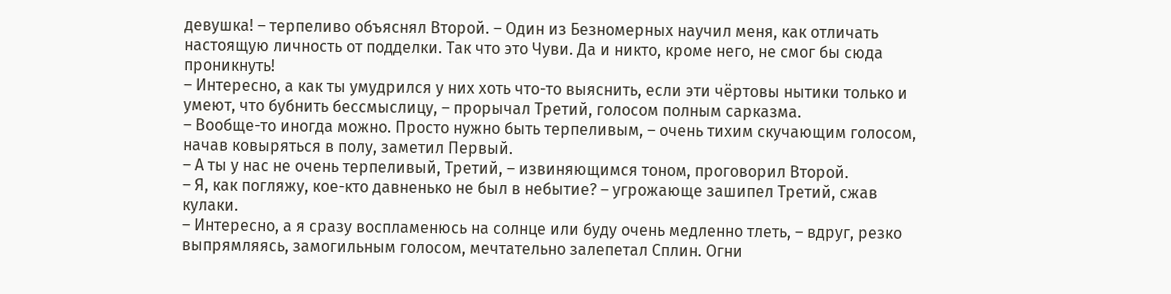девушка! – терпеливо объяснял Второй. – Один из Безномерных научил меня, как отличать настоящую личность от подделки. Так что это Чуви. Да и никто, кроме него, не смог бы сюда проникнуть!
– Интересно, а как ты умудрился у них хоть что-то выяснить, если эти чёртовы нытики только и умеют, что бубнить бессмыслицу, – прорычал Третий, голосом полным сарказма.
– Вообще-то иногда можно. Просто нужно быть терпеливым, – очень тихим скучающим голосом, начав ковыряться в полу, заметил Первый.
– А ты у нас не очень терпеливый, Третий, – извиняющимся тоном, проговорил Второй.
– Я, как погляжу, кое-кто давненько не был в небытие? – угрожающе зашипел Третий, сжав кулаки.
– Интересно, а я сразу воспламенюсь на солнце или буду очень медленно тлеть, – вдруг, резко выпрямляясь, замогильным голосом, мечтательно залепетал Сплин. Огни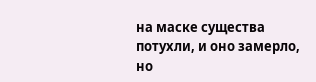на маске существа потухли, и оно замерло, но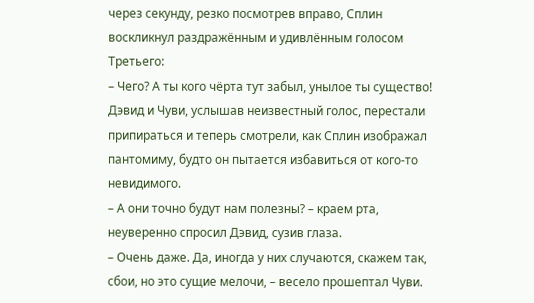через секунду, резко посмотрев вправо, Сплин воскликнул раздражённым и удивлённым голосом Третьего:
– Чего? А ты кого чёрта тут забыл, унылое ты существо!
Дэвид и Чуви, услышав неизвестный голос, перестали припираться и теперь смотрели, как Сплин изображал пантомиму, будто он пытается избавиться от кого-то невидимого.
– А они точно будут нам полезны? – краем рта, неуверенно спросил Дэвид, сузив глаза.
– Очень даже. Да, иногда у них случаются, скажем так, сбои, но это сущие мелочи, – весело прошептал Чуви.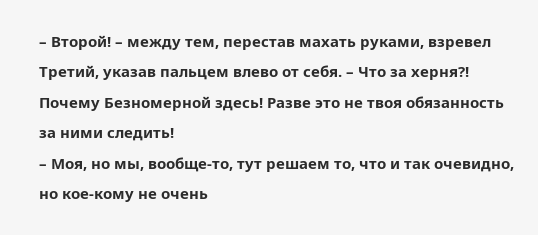– Второй! – между тем, перестав махать руками, взревел Третий, указав пальцем влево от себя. – Что за херня?! Почему Безномерной здесь! Разве это не твоя обязанность за ними следить!
– Моя, но мы, вообще-то, тут решаем то, что и так очевидно, но кое-кому не очень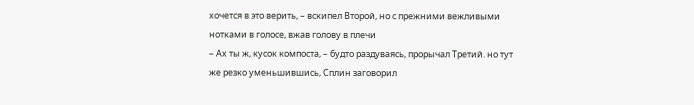хочется в это верить, – вскипел Второй, но с прежними вежливыми нотками в голосе, вжав голову в плечи
– Ах ты ж, кусок компоста, – будто раздуваясь, прорычал Третий. но тут же резко уменьшившись, Сплин заговорил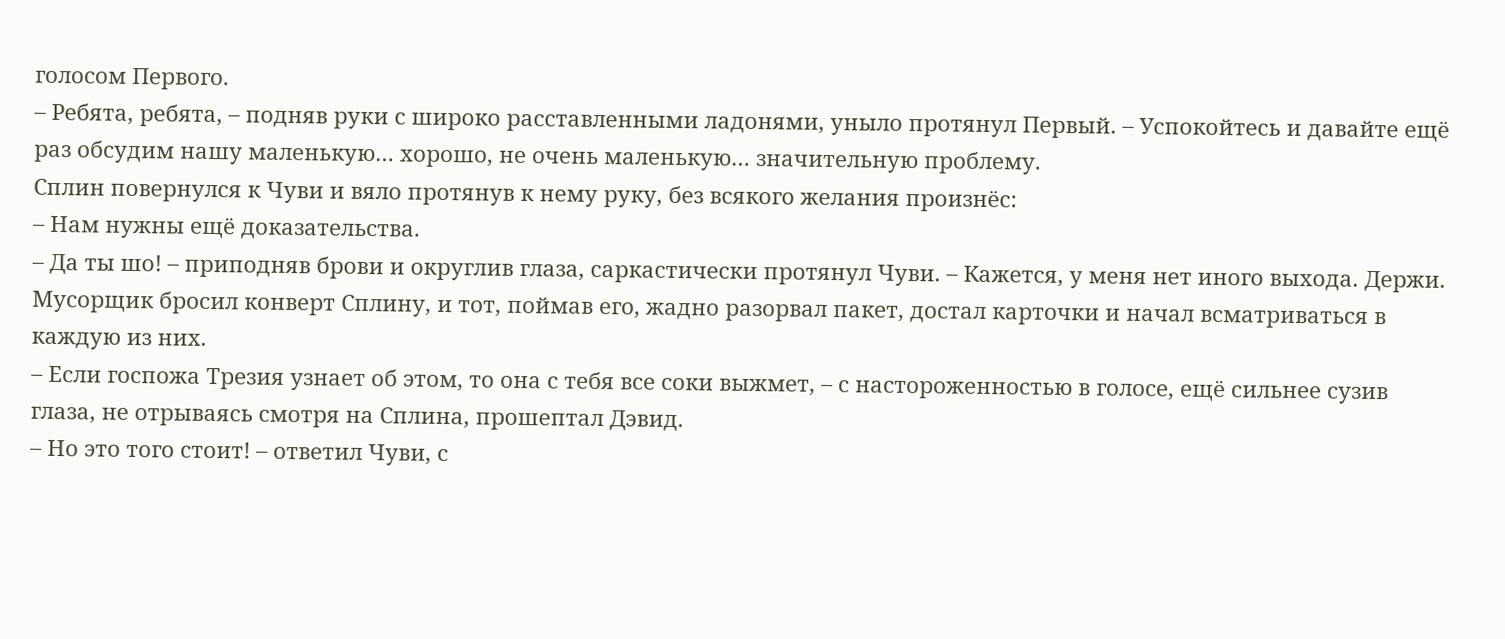голосом Первого.
– Ребята, ребята, – подняв руки с широко расставленными ладонями, уныло протянул Первый. – Успокойтесь и давайте ещё раз обсудим нашу маленькую… хорошо, не очень маленькую… значительную проблему.
Сплин повернулся к Чуви и вяло протянув к нему руку, без всякого желания произнёс:
– Нам нужны ещё доказательства.
– Да ты шо! – приподняв брови и округлив глаза, саркастически протянул Чуви. – Кажется, у меня нет иного выхода. Держи.
Мусорщик бросил конверт Сплину, и тот, поймав его, жадно разорвал пакет, достал карточки и начал всматриваться в каждую из них.
– Если госпожа Трезия узнает об этом, то она с тебя все соки выжмет, – с настороженностью в голосе, ещё сильнее сузив глаза, не отрываясь смотря на Сплина, прошептал Дэвид.
– Но это того стоит! – ответил Чуви, с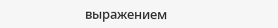выражением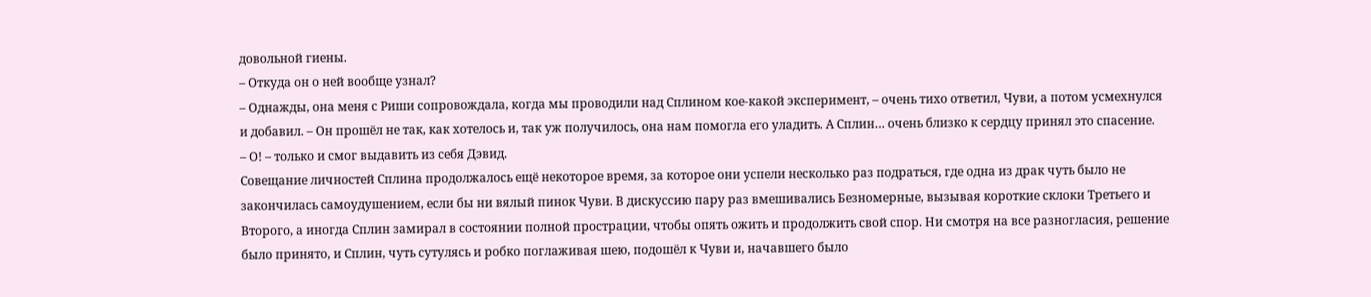довольной гиены.
– Откуда он о ней вообще узнал?
– Однажды, она меня с Риши сопровождала, когда мы проводили над Сплином кое-какой эксперимент, – очень тихо ответил, Чуви, а потом усмехнулся и добавил. – Он прошёл не так, как хотелось и, так уж получилось, она нам помогла его уладить. А Сплин… очень близко к сердцу принял это спасение.
– О! – только и смог выдавить из себя Дэвид.
Совещание личностей Сплина продолжалось ещё некоторое время, за которое они успели несколько раз подраться, где одна из драк чуть было не закончилась самоудушением, если бы ни вялый пинок Чуви. В дискуссию пару раз вмешивались Безномерные, вызывая короткие склоки Третьего и Второго, а иногда Сплин замирал в состоянии полной прострации, чтобы опять ожить и продолжить свой спор. Ни смотря на все разногласия, решение было принято, и Сплин, чуть сутулясь и робко поглаживая шею, подошёл к Чуви и, начавшего было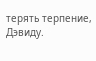терять терпение, Дэвиду.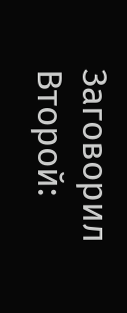Заговорил Второй: